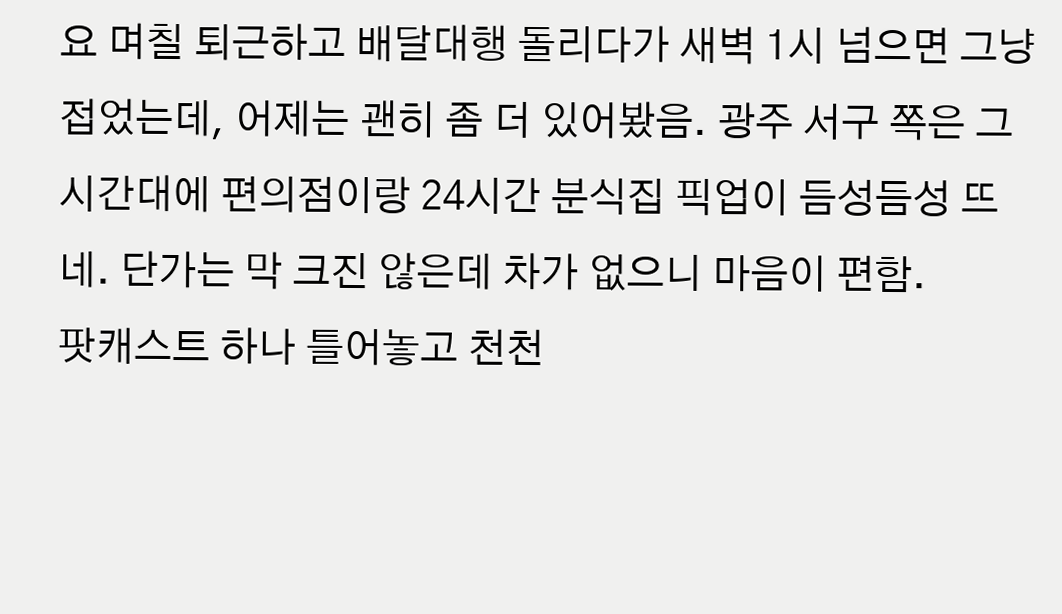요 며칠 퇴근하고 배달대행 돌리다가 새벽 1시 넘으면 그냥 접었는데, 어제는 괜히 좀 더 있어봤음. 광주 서구 쪽은 그 시간대에 편의점이랑 24시간 분식집 픽업이 듬성듬성 뜨네. 단가는 막 크진 않은데 차가 없으니 마음이 편함.
팟캐스트 하나 틀어놓고 천천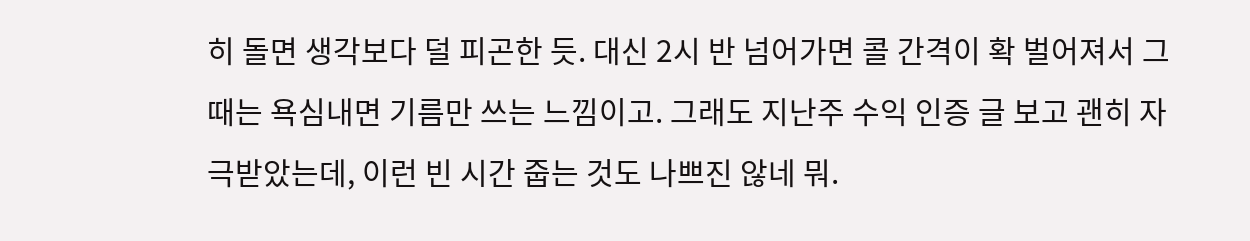히 돌면 생각보다 덜 피곤한 듯. 대신 2시 반 넘어가면 콜 간격이 확 벌어져서 그때는 욕심내면 기름만 쓰는 느낌이고. 그래도 지난주 수익 인증 글 보고 괜히 자극받았는데, 이런 빈 시간 줍는 것도 나쁘진 않네 뭐.